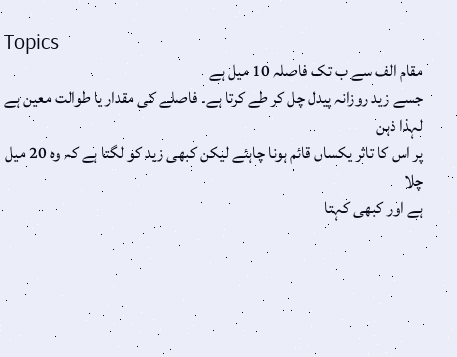Topics
مقام الف سے ب تک فاصلہ 10 میل ہے
جسے زید روزانہ پیدل چل کر طے کرتا ہے۔ فاصلے کی مقدار یا طوالت معین ہے لہذا ذہن
پر اس کا تاثر یکساں قائم ہونا چاہئے لیکن کبھی زید کو لگتا ہے کہ وہ 20 میل چلا
ہے اور کبھی کہتا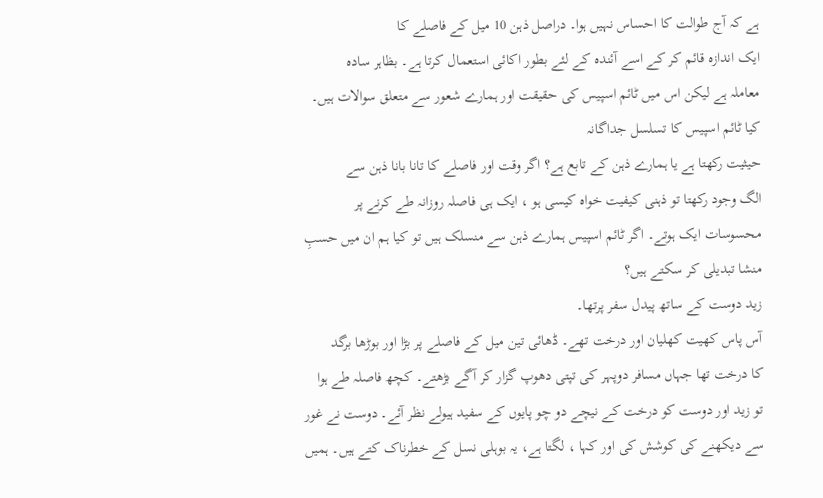ہے کہ آج طوالت کا احساس نہیں ہوا۔ دراصل ذہن 10 میل کے فاصلے کا
ایک اندازہ قائم کر کے اسے آئندہ کے لئے بطور اکائی استعمال کرتا ہے۔ بظاہر سادہ
معاملہ ہے لیکن اس میں ٹائم اسپیس کی حقیقت اور ہمارے شعور سے متعلق سوالات ہیں۔
کیا ٹائم اسپیس کا تسلسل جداگانہ
حیثیت رکھتا ہے یا ہمارے ذہن کے تابع ہے؟ اگر وقت اور فاصلے کا تانا بانا ذہن سے
الگ وجود رکھتا تو ذہنی کیفیت خواہ کیسی ہو ، ایک ہی فاصلہ روزانہ طے کرنے پر
محسوسات ایک ہوتے۔ اگر ٹائم اسپیس ہمارے ذہن سے منسلک ہیں تو کیا ہم ان میں حسبِ
منشا تبدیلی کر سکتے ہیں؟
زید دوست کے ساتھ پیدل سفر پرتھا۔
آس پاس کھیت کھلیان اور درخت تھے۔ ڈھائی تین میل کے فاصلے پر بڑا اور بوڑھا برگد
کا درخت تھا جہاں مسافر دوپہر کی تپتی دھوپ گزار کر آگے بڑھتے۔ کچھ فاصلہ طے ہوا
تو زید اور دوست کو درخت کے نیچے دو چو پایوں کے سفید ہیولے نظر آئے۔ دوست نے غور
سے دیکھنے کی کوشش کی اور کہا ، لگتا ہے، یہ بوہلی نسل کے خطرناک کتے ہیں۔ ہمیں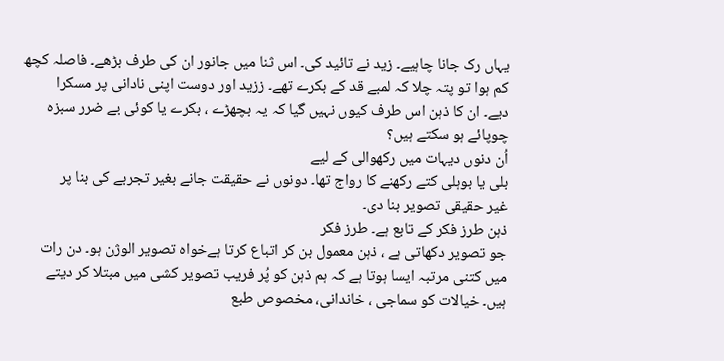یہاں رک جانا چاہیے۔ زید نے تائید کی۔ اس ثنا میں جانور ان کی طرف بڑھے۔ فاصلہ کچھ
کم ہوا تو پتہ چلا کہ لمبے قد کے بکرے تھے۔ ززید اور دوست اپنی نادانی پر مسکرا
دیے۔ ان کا ذہن اس طرف کیوں نہیں گیا کہ یہ بچھڑے ، بکرے یا کوئی بے ضرر سبزہ
چوپائے ہو سکتے ہیں؟
اُن دنوں دیہات میں رکھوالی کے لیے
بلی یا بوہلی کتے رکھنے کا رواج تھا۔ دونوں نے حقیقت جانے بغیر تجربے کی بنا پر
غیر حقیقی تصویر بنا دی۔
ذہن طرز فکر کے تابع ہے۔ طرز فکر
جو تصویر دکھاتی ہے ، ذہن معمول بن کر اتباع کرتا ہےخواہ تصویر الوژن ہو۔ دن رات
میں کتنی مرتبہ ایسا ہوتا ہے کہ ہم ذہن کو پُر فریب تصویر کشی میں مبتلا کر دیتے
ہیں۔ خیالات کو سماجی ، خاندانی، مخصوص طبع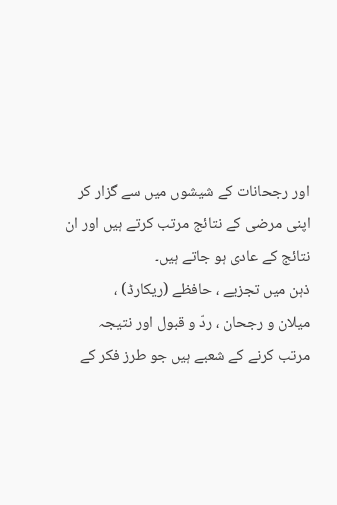اور رجحانات کے شیشوں میں سے گزار کر
اپنی مرضی کے نتائج مرتب کرتے ہیں اور ان نتائج کے عادی ہو جاتے ہیں۔
ذہن میں تجزیے ، حافظے (ریکارڈ) ،
میلان و رجحان ، ردّ و قبول اور نتیجہ مرتب کرنے کے شعبے ہیں جو طرز فکر کے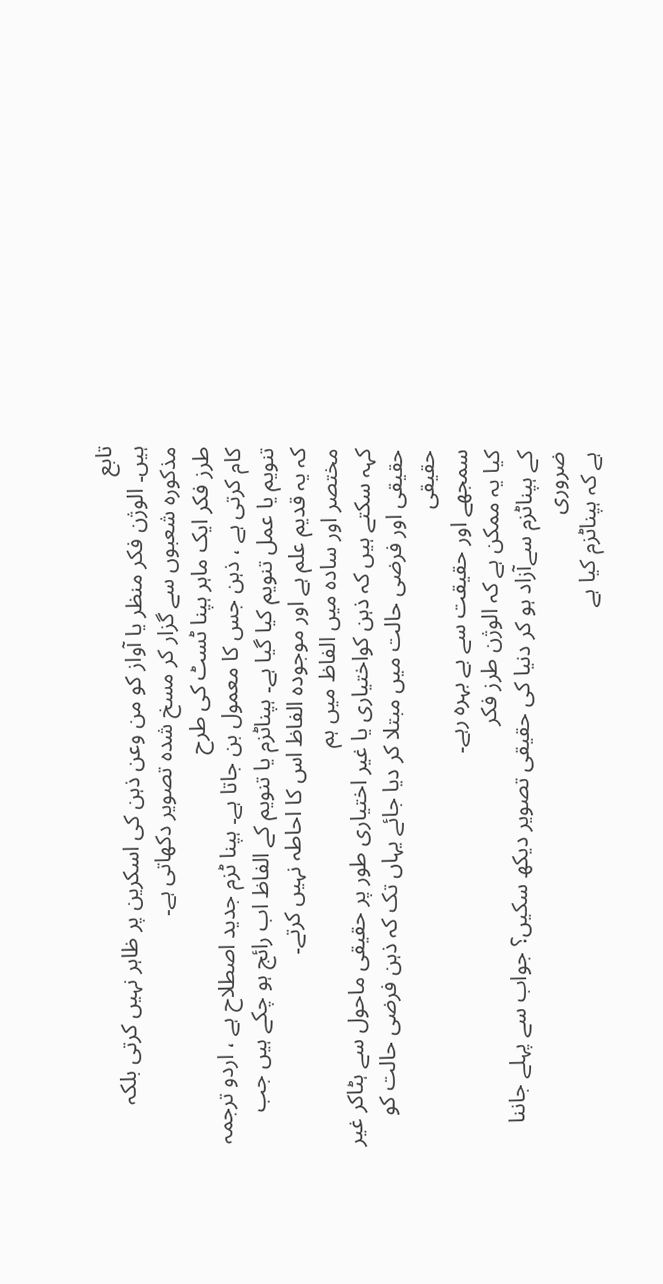تابع
ہیں۔ الوژن فکر منظر یا آواز کو من وعن ذہن کی اسکرین پر ظاہر نہیں کرتی بلکہ
مذکورہ شعبوں سے گزار کر مسخ شدہ تصویر دکھاتی ہے۔
طرز فکر ایک ماہر ہپنا ٹسٹ کی طرح
کام کرتی ہے ، ذہن جس کا معمول بن جاتا ہے۔ ہپنا ٹزم جدید اصطلاح ہے ، اردو ترجمہ
تنویم یا عمل تنویم کیا گیا ہے۔ ہپناٹزم یا تنویم کے الفاظ اب رائج ہو چکے ہیں جب
کہ یہ قدیم علم ہے اور موجودہ الفاظ اس کا احاطہ نہیں کرتے۔
مختصر اور سادہ میں الفاظ میں ہم
کہہ سکتے ہیں کہ ذہن کواختیاری یا غیر اختیاری طور پر حقیقی ماحول سے ہٹاکر غیر
حقیقی اور فرضی حالت میں مبتلا کر دیا جائے یہاں تک کہ ذہن فرضی حالت کو حقیقی
سمجھے اور حقیقت سے بے بہرہ رہے۔
کیا یہ ممکن ہے کہ الوژن طرز فکر
کے ہپناٹزم سےآزاد ہو کر دنیا کی حقیقی تصویر دیکھ سکیں؟ جواب سے پہلے جاننا ضروری
ہے کہ ہپناٹزم کیا ہے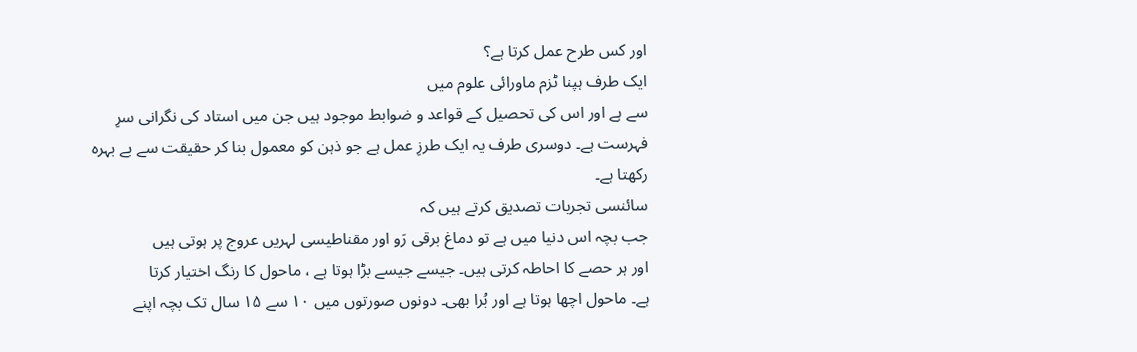اور کس طرح عمل کرتا ہے؟
ایک طرف ہپنا ٹزم ماورائی علوم میں
سے ہے اور اس کی تحصیل کے قواعد و ضوابط موجود ہیں جن میں استاد کی نگرانی سرِ
فہرست ہے۔ دوسری طرف یہ ایک طرزِ عمل ہے جو ذہن کو معمول بنا کر حقیقت سے بے بہرہ
رکھتا ہے۔
سائنسی تجربات تصدیق کرتے ہیں کہ
جب بچہ اس دنیا میں ہے تو دماغ برقی رَو اور مقناطیسی لہریں عروج پر ہوتی ہیں
اور ہر حصے کا احاطہ کرتی ہیں۔ جیسے جیسے بڑا ہوتا ہے ، ماحول کا رنگ اختیار کرتا
ہے۔ ماحول اچھا ہوتا ہے اور بُرا بھی۔ دونوں صورتوں میں ۱۰ سے ۱۵ سال تک بچہ اپنے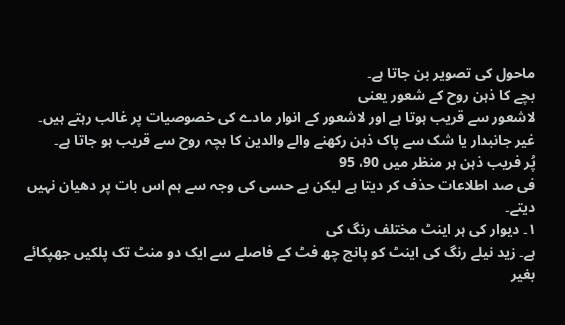ماحول کی تصویر بن جاتا ہے۔
بچے کا ذہن روح کے شعور یعنی
لاشعور سے قریب ہوتا ہے اور لاشعور کے انوار مادے کی خصوصیات پر غالب رہتے ہیں۔
غیر جانبدار یا شک سے پاک ذہن رکھنے والے والدین کا بچہ روح سے قریب ہو جاتا ہے۔
پُر فریب ذہن ہر منظر میں 90، 95
فی صد اطلاعات حذف کر دیتا ہے لیکن بے حسی کی وجہ سے ہم اس بات پر دھیان نہیں
دیتے۔
۱۔ دیوار کی ہر اینٹ مختلف رنگ کی
ہے۔ زید نیلے رنگ کی اینٹ کو پانچ چھ فٹ کے فاصلے سے ایک دو منٹ تک پلکیں جھپکائے
بغیر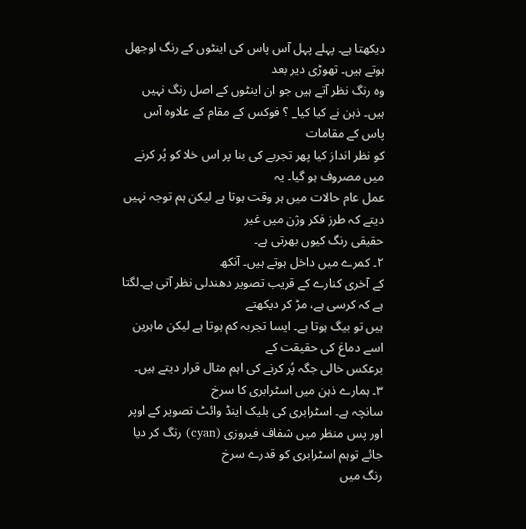دیکھتا ہے۔ پہلے پہل آس پاس کی اینٹوں کے رنگ اوجھل ہوتے ہیں۔ تھوڑی دیر بعد
وہ رنگ نظر آتے ہیں جو ان اینٹوں کے اصل رنگ نہیں ہیں۔ ذہن نے کیا کیا_ ؟ فوکس کے مقام کے علاوہ آس پاس کے مقامات
کو نظر انداز کیا پھر تجربے کی بنا پر اس خلا کو پُر کرنے میں مصروف ہو گیا۔ یہ
عمل عام حالات میں ہر وقت ہوتا ہے لیکن ہم توجہ نہیں دیتے کہ طرز فکر وژن میں غیر
حقیقی رنگ کیوں بھرتی ہے۔
۲۔ کمرے میں داخل ہوتے ہیں۔ آنکھ
کے آخری کنارے کے قریب تصویر دھندلی نظر آتی ہے۔لگتا ہے کہ کرسی ہے، مڑ کر دیکھتے
ہیں تو بیگ ہوتا ہے۔ ایسا تجربہ کم ہوتا ہے لیکن ماہرین اسے دماغ کی حقیقت کے
برعکس خالی جگہ پُر کرنے کی اہم مثال قرار دیتے ہیں۔
۳۔ ہمارے ذہن میں اسٹرابری کا سرخ
سانچہ ہے۔ اسٹرابری کی بلیک اینڈ وائٹ تصویر کے اوپر اور پس منظر میں شفاف فیروزی (cyan) رنگ کر دیا جائے توہم اسٹرابری کو قدرے سرخ
رنگ میں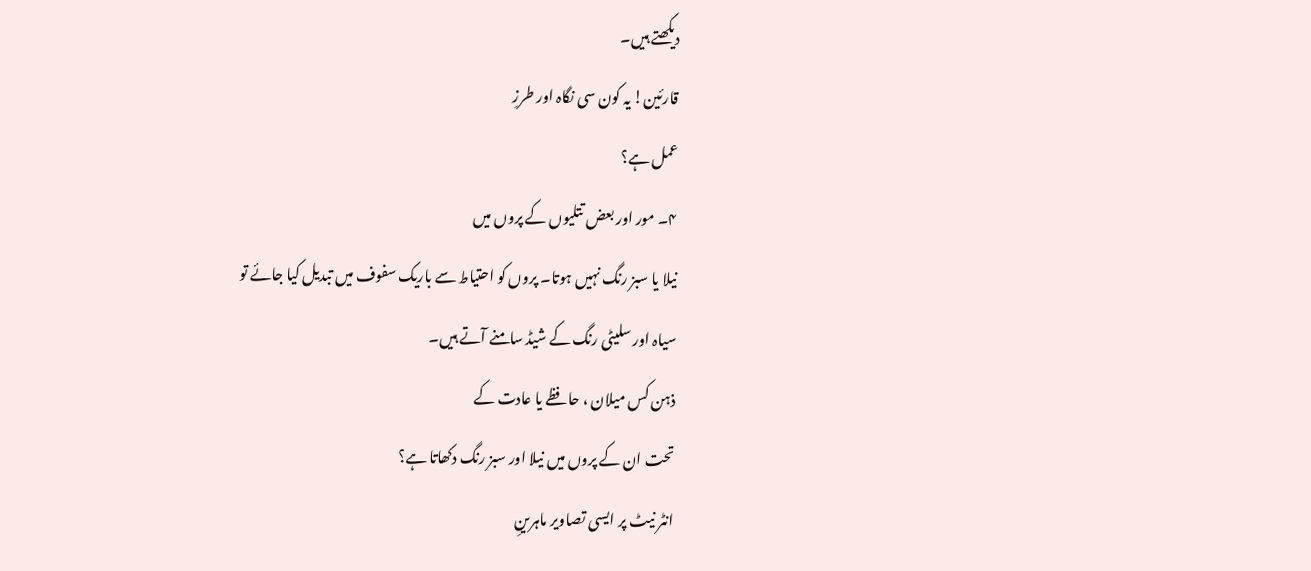دیکھتے ہیں۔
قارئین! یہ کون سی نگاہ اور طرزِ
عمل ہے؟
۴۔ مور اور بعض تتلیوں کے پروں میں
نیلا یا سبز رنگ نہیں ہوتا۔ پروں کو احتیاط سے باریک سفوف میں تبدیل کیا جائے تو
سیاہ اور سلیٹی رنگ کے شیڈ سامنے آتے ہیں۔
ذہن کس میلان ، حافظے یا عادت کے
تحت ان کے پروں میں نیلا اور سبز رنگ دکھاتا ہے؟
انٹر نیٹ پر ایسی تصاویر ماہرینِ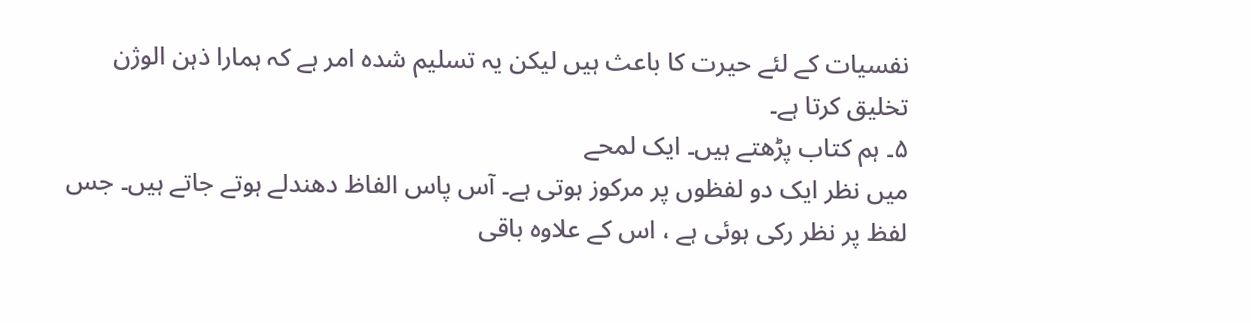نفسیات کے لئے حیرت کا باعث ہیں لیکن یہ تسلیم شدہ امر ہے کہ ہمارا ذہن الوژن
تخلیق کرتا ہے۔
۵۔ ہم کتاب پڑھتے ہیں۔ ایک لمحے
میں نظر ایک دو لفظوں پر مرکوز ہوتی ہے۔ آس پاس الفاظ دھندلے ہوتے جاتے ہیں۔ جس
لفظ پر نظر رکی ہوئی ہے ، اس کے علاوہ باقی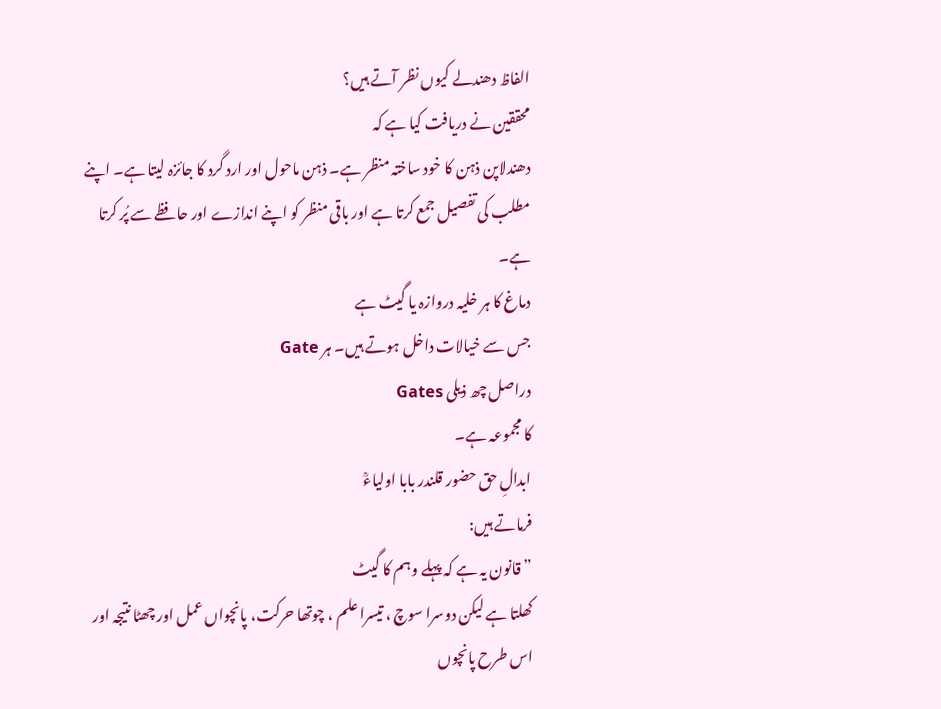الفاظ دھندلے کیوں نظر آتے ہیں؟
محققین نے دریافت کیا ہے کہ
دھندلاپن ذہن کا خود ساختہ منظر ہے۔ ذہن ماحول اور ارد گرد کا جائزہ لیتا ہے۔ اپنے
مطلب کی تفصیل جمع کرتا ہے اور باقی منظر کو اپنے اندازے اور حافظے سے پُر کرتا
ہے۔
دماغ کا ہر خلیہ دروازہ یا گیٹ ہے
جس سے خیالات داخل ہوتے ہیں۔ ہر Gate
دراصل چھ ذیلی Gates
کا مجموعہ ہے۔
ابدالِ حق حضور قلندر بابا اولیاءؒ
فرماتے ہیں:
” قانون یہ ہے کہ پہلے وہم کا گیٹ
کھلتا ہے لیکن دوسرا سوچ ، تیسرا علم ، چوتھا حرکت، پانچواں عمل اور چھٹا نتیجہ اور
اس طرح پانچوں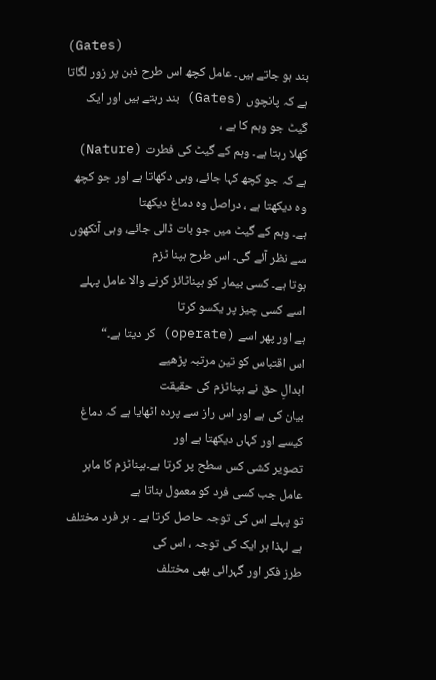(Gates)
بند ہو جاتے ہیں۔ عامل کچھ اس طرح ذہن پر زور لگاتا ہے کہ پانچوں (Gates) بند رہتے ہیں اور ایک گیٹ جو وہم کا ہے ،
کھلا رہتا ہے۔ وہم کے گیٹ کی فطرت (Nature)
ہے کہ جو کچھ کہا جائے، وہی دکھاتا ہے اور جو کچھ وہ دیکھتا ہے ، دراصل وہ دماغ دیکھتا
ہے۔ وہم کے گیٹ میں جو بات ڈالی جائے، وہی آنکھوں سے نظر آئے گی۔ اس طرح ہپنا ٹزم
ہوتا ہے۔ کسی بیمار کو ہپناٹائز کرنے والا عامل پہلے اسے کسی چیز پر یکسو کرتا
ہے اور پھر اسے (operate) کر دیتا ہے۔“
اس اقتباس کو تین مرتبہ پڑھیے
ابدالِ حق نے ہپناٹزم کی حقیقت
بیان کی ہے اور اس راز سے پردہ اٹھایا ہے کہ دماغ کیسے اور کہاں دیکھتا ہے اور
تصویر کشی کس سطح پر کرتا ہے۔ہپناٹزم کا ماہر عامل جب کسی فرد کو معمول بناتا ہے
تو پہلے اس کی توجہ حاصل کرتا ہے ۔ ہر فرد مختلف ہے لہذا ہر ایک کی توجہ ، اس کی
طرز فکر اور گہرائی بھی مختلف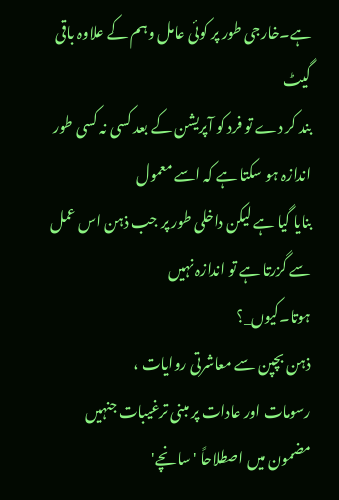ہے۔خارجی طور پر کوئی عامل وہم کے علاوہ باقی گیٹ
بند کر دے تو فرد کو آپریشن کے بعد کسی نہ کسی طور اندازہ ہو سکتا ہے کہ اسے معمول
بنایا گیا ہے لیکن داخلی طور پر جب ذہن اس عمل سے گزرتا ہے تو اندازہ نہیں
ہوتا۔کیوں_؟
ذہن بچپن سے معاشرتی روایات ،
رسومات اور عادات پر مبنی ترغیبات جنہیں مضمون میں اصطلاحاً ' سانچے'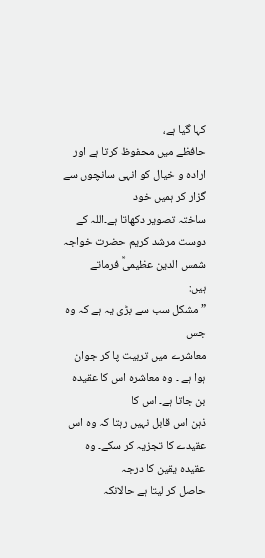کہا گیا ہے،
حافظے میں محفوظ کرتا ہے اور ارادہ و خیال کو انہی سانچوں سے گزار کر ہمیں خود
ساختہ تصویر دکھاتا ہے۔اللہ کے دوست مرشد کریم حضرت خواجہ شمس الدین عظیمیؒ فرماتے
ہیں:
”مشکل سب سے بڑی یہ ہے کہ وہ جس
معاشرے میں تربیت پا کر جوان ہوا ہے ۔ وہ معاشرہ اس کا عقیدہ بن جاتا ہے۔ اس کا
ذہن اس قابل نہیں رہتا کہ وہ اس عقیدے کا تجزیہ کر سکے۔ وہ عقیدہ یقین کا درجہ
حاصل کر لیتا ہے حالانکہ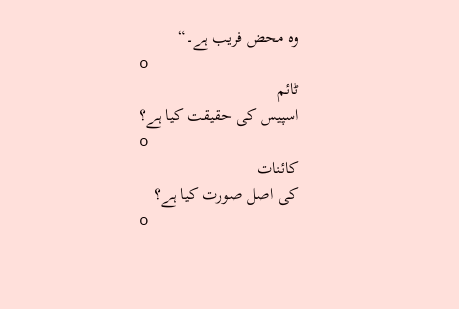وہ محض فریب ہے۔“
o
ٹائم
اسپیس کی حقیقت کیا ہے؟
o
کائنات
کی اصل صورت کیا ہے؟
o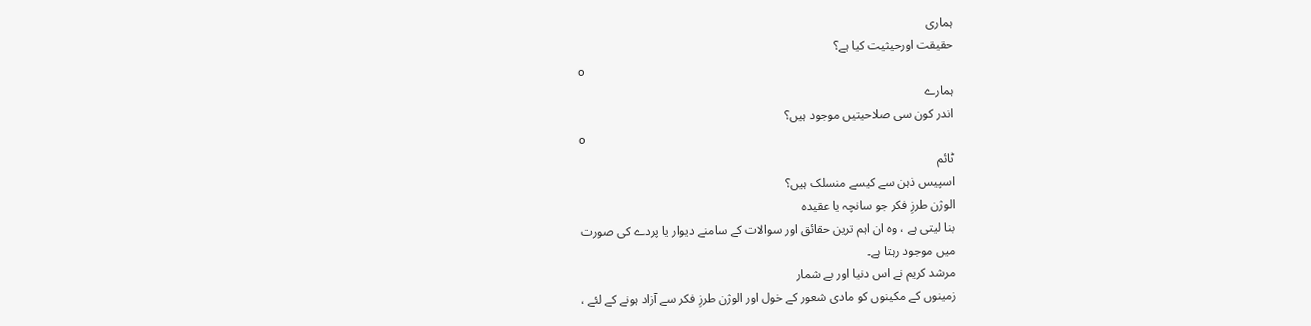ہماری
حقیقت اورحیثیت کیا ہے؟
o
ہمارے
اندر کون سی صلاحیتیں موجود ہیں؟
o
ٹائم
اسپیس ذہن سے کیسے منسلک ہیں؟
الوژن طرزِ فکر جو سانچہ یا عقیدہ
بنا لیتی ہے ، وہ ان اہم ترین حقائق اور سوالات کے سامنے دیوار یا پردے کی صورت
میں موجود رہتا ہے۔
مرشد کریم نے اس دنیا اور بے شمار
زمینوں کے مکینوں کو مادی شعور کے خول اور الوژن طرزِ فکر سے آزاد ہونے کے لئے ،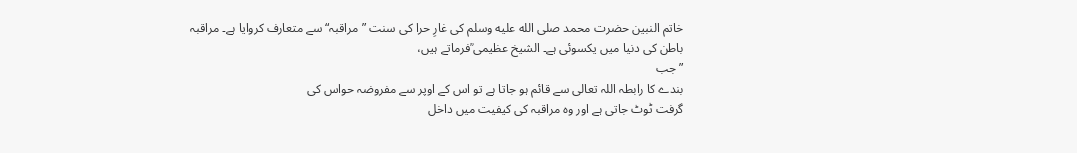خاتم النبین حضرت محمد صلى الله عليه وسلم کی غارِ حرا کی سنت ”مراقبہ“ سے متعارف کروایا ہے۔ مراقبہ
باطن کی دنیا میں یکسوئی ہے۔ الشیخ عظیمی ؒفرماتے ہیں،
” جب
بندے کا رابطہ اللہ تعالی سے قائم ہو جاتا ہے تو اس کے اوپر سے مفروضہ حواس کی
گرفت ٹوٹ جاتی ہے اور وہ مراقبہ کی کیفیت میں داخل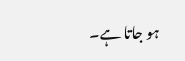ہو جاتا ہے۔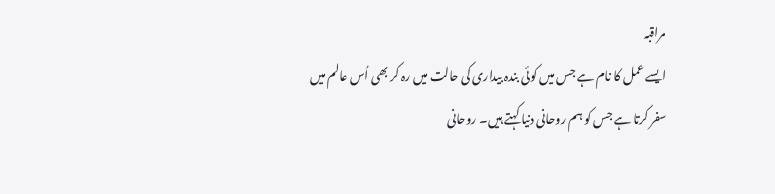مراقبہ
ایسے عمل کا نام ہے جس میں کوئی بندہ بیداری کی حالت میں رہ کر بھی اُس عالم میں
سفر کرتا ہے جس کو ہم روحانی دنیا کہتے ہیں۔ روحانی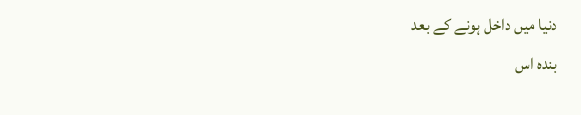دنیا میں داخل ہونے کے بعد
بندہ اس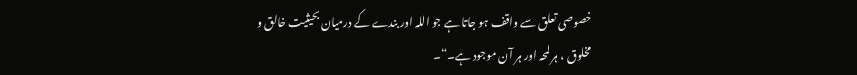خصوصی تعلق سے واقف ہو جاتا ہے جو اللہ اور بندے کے درمیان بحیثیت خالق و
مخلوق ، ہر لمحہ اور ہر آن موجود ہے۔“۔